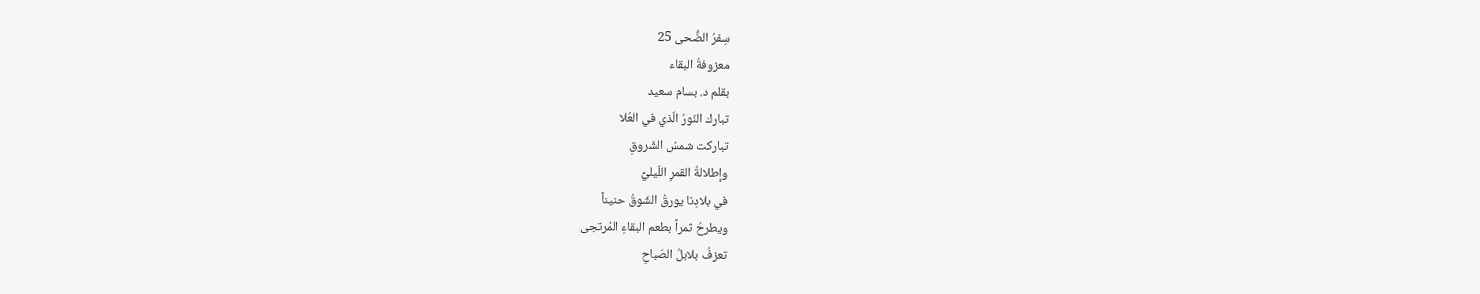سِفرُ الضُّحى 25
معزوفةُ البقاء
بقلم د. بسام سعيد
تبارك النّورُ الّذي في العُلا
تباركت شمسُ الشّروقِ
وإطلالةُ القمرِ اللّيليِّ
في بلادِنا يورقُ الشّوقُ حنيناً
ويطرحُ ثمراً بطعم البقاءِ المُرتجى
تعزفُ بلابلُ الصّباحِ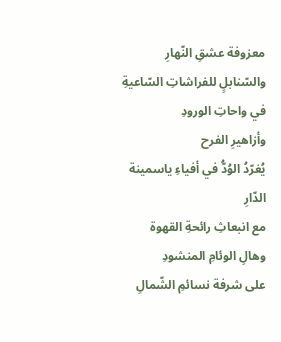معزوفة عشقِ النّهارِ
والسّنابلٍ للفراشاتِ السّاعيةِ
في واحاتِ الورودِ
وأزاهيرِ الفرح
يُغرّدُ الوُدُّ في أفياءِ ياسمينة الدّارِ
مع انبعاثِ رائحةِ القهوة
وهالِ الوئامِ المنشودِ
على شرفة نسائمِ الشّمالِ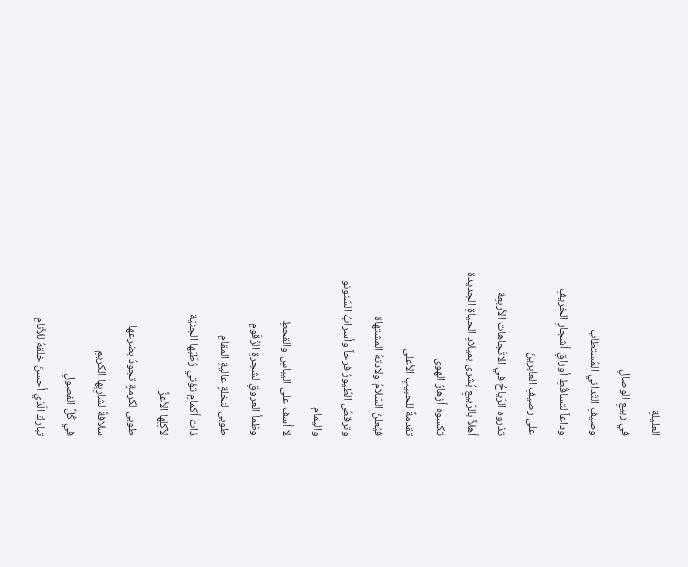العليلةِ
في ربيعِ الوصالِ
وصيفِ التّداني المُستطاب
وداعاً لتساقُطِ أوراقِ أشجارِ الخريفِ
على رصيفِ العابرينَ
تذروه الرّياحُ في الاتّجاهات الأربعِة
أهلاً بالرّبيعِ بُشرى بميلادِ الحياةِ الجديدة
تكسوه أزهارُ الهوى
تقدمةً للحبيبِ الأعلى
فيُعلنُ السّلامُ ولادتهُ المشتهاة
وترقصُ الطّيورُ فرحاً وأسرابُ السّنونو
واليمام
لا أسف على اليباسِ والقحطِ
وظمأ العروقِ لشجرةِ الزّقّومِ
طوبى لنخلةٍ عاليةِ المقامِ
ذات أكمامٍ تؤتي رُطَبَها الجنيّة
لآكِلِها الأعزِّ
طوبى لكرمةٍ تجودُ بضرعها
سلافةً لشارِبِها الكريمِ
في كُلِّ الفصولِ
تباركَ الّذي أحسنَ خلقهُ للأنامِ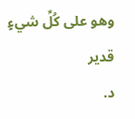وهو على كُلِّ شيءٍ قدير
د.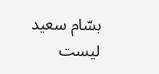بسّام سعيد
ليست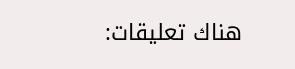هناك تعليقات: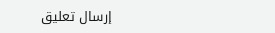إرسال تعليق